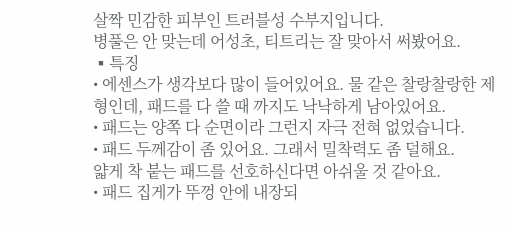살짝 민감한 피부인 트러블성 수부지입니다.
병풀은 안 맞는데 어성초, 티트리는 잘 맞아서 써봤어요.
▪특징
• 에센스가 생각보다 많이 들어있어요. 물 같은 찰랑찰랑한 제형인데, 패드를 다 쓸 때 까지도 낙낙하게 남아있어요.
• 패드는 양쪽 다 순면이라 그런지 자극 전혀 없었습니다.
• 패드 두께감이 좀 있어요. 그래서 밀착력도 좀 덜해요.
얇게 착 붙는 패드를 선호하신다면 아쉬울 것 같아요.
• 패드 집게가 뚜껑 안에 내장되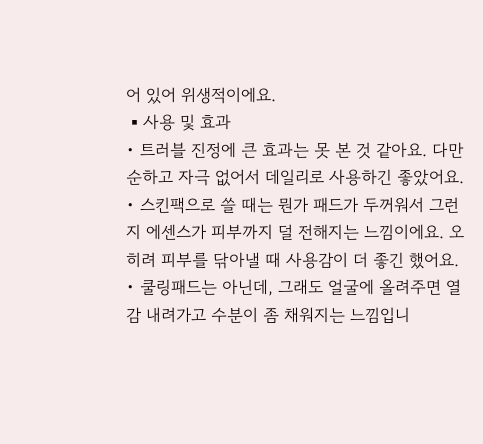어 있어 위생적이에요.
▪사용 및 효과
• 트러블 진정에 큰 효과는 못 본 것 같아요. 다만 순하고 자극 없어서 데일리로 사용하긴 좋았어요.
• 스킨팩으로 쓸 때는 뭔가 패드가 두꺼워서 그런지 에센스가 피부까지 덜 전해지는 느낌이에요. 오히려 피부를 닦아낼 때 사용감이 더 좋긴 했어요.
• 쿨링패드는 아닌데, 그래도 얼굴에 올려주면 열감 내려가고 수분이 좀 채워지는 느낌입니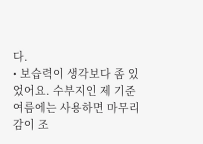다.
• 보습력이 생각보다 좀 있었어요. 수부지인 제 기준 여름에는 사용하면 마무리감이 조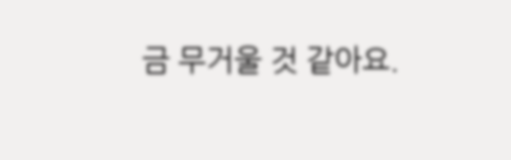금 무거울 것 같아요.